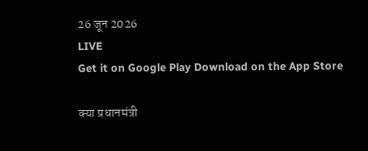26 जून 2026
LIVE
Get it on Google Play Download on the App Store

क्या प्रधानमंत्री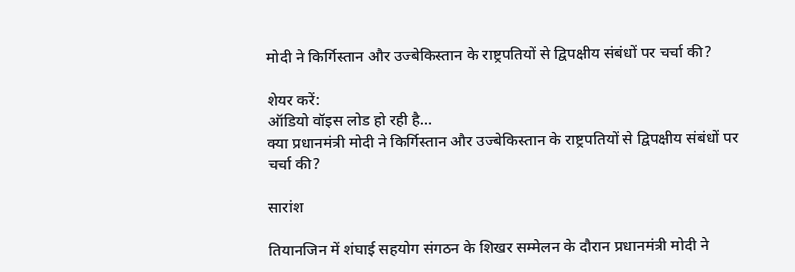मोदी ने किर्गिस्तान और उज्बेकिस्तान के राष्ट्रपतियों से द्विपक्षीय संबंधों पर चर्चा की?

शेयर करें:
ऑडियो वॉइस लोड हो रही है…
क्या प्रधानमंत्री मोदी ने किर्गिस्तान और उज्बेकिस्तान के राष्ट्रपतियों से द्विपक्षीय संबंधों पर चर्चा की?

सारांश

तियानजिन में शंघाई सहयोग संगठन के शिखर सम्मेलन के दौरान प्रधानमंत्री मोदी ने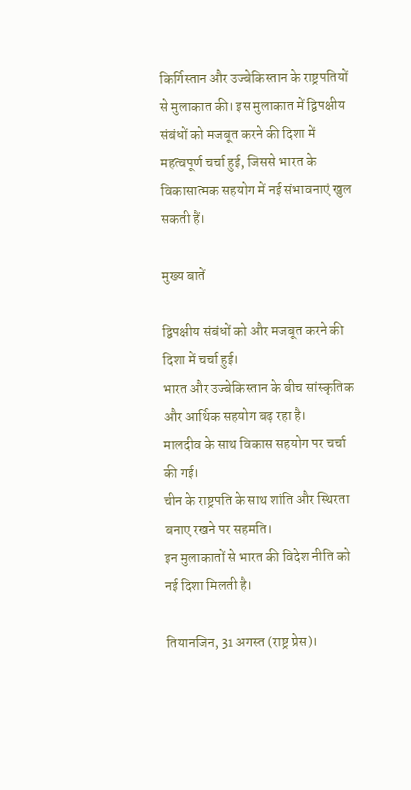किर्गिस्तान और उज्बेकिस्तान के राष्ट्रपतियों से मुलाकात की। इस मुलाकात में द्विपक्षीय संबंधों को मजबूत करने की दिशा में महत्वपूर्ण चर्चा हुई, जिससे भारत के विकासात्मक सहयोग में नई संभावनाएं खुल सकती हैं।

मुख्य बातें

द्विपक्षीय संबंधों को और मजबूत करने की दिशा में चर्चा हुई।
भारत और उज्बेकिस्तान के बीच सांस्कृतिक और आर्थिक सहयोग बढ़ रहा है।
मालदीव के साथ विकास सहयोग पर चर्चा की गई।
चीन के राष्ट्रपति के साथ शांति और स्थिरता बनाए रखने पर सहमति।
इन मुलाकातों से भारत की विदेश नीति को नई दिशा मिलती है।

तियानजिन, 31 अगस्त (राष्ट्र प्रेस)।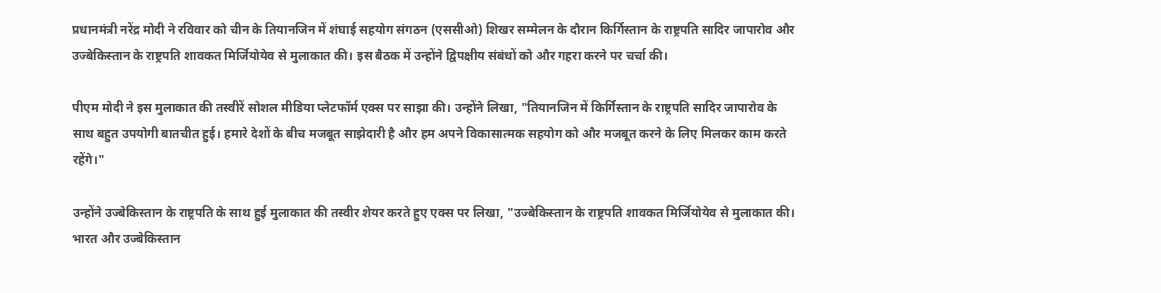प्रधानमंत्री नरेंद्र मोदी ने रविवार को चीन के तियानजिन में शंघाई सहयोग संगठन (एससीओ) शिखर सम्मेलन के दौरान किर्गिस्तान के राष्ट्रपति सादिर जापारोव और उज्बेकिस्तान के राष्ट्रपति शावकत मिर्जियोयेव से मुलाकात की। इस बैठक में उन्होंने द्विपक्षीय संबंधों को और गहरा करने पर चर्चा की।

पीएम मोदी ने इस मुलाकात की तस्वीरें सोशल मीडिया प्लेटफॉर्म एक्स पर साझा की। उन्होंने लिखा, "तियानजिन में किर्गिस्तान के राष्ट्रपति सादिर जापारोव के साथ बहुत उपयोगी बातचीत हुई। हमारे देशों के बीच मजबूत साझेदारी है और हम अपने विकासात्मक सहयोग को और मजबूत करने के लिए मिलकर काम करते रहेंगे।"

उन्होंने उज्बेकिस्तान के राष्ट्रपति के साथ हुई मुलाकात की तस्वीर शेयर करते हुए एक्स पर लिखा, "उज्बेकिस्तान के राष्ट्रपति शावकत मिर्जियोयेव से मुलाकात की। भारत और उज्बेकिस्तान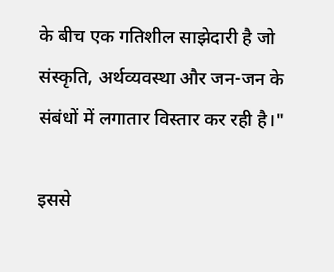के बीच एक गतिशील साझेदारी है जो संस्कृति, अर्थव्यवस्था और जन-जन के संबंधों में लगातार विस्तार कर रही है।"

इससे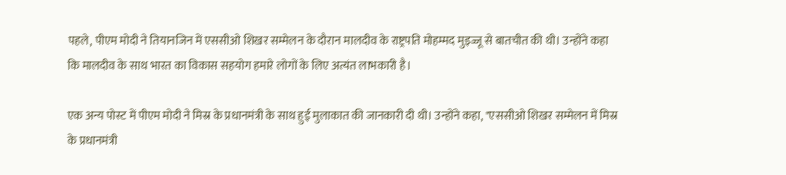पहले, पीएम मोदी ने तियानजिन में एससीओ शिखर सम्मेलन के दौरान मालदीव के राष्ट्रपति मोहम्मद मुइज्जू से बातचीत की थी। उन्होंने कहा कि मालदीव के साथ भारत का विकास सहयोग हमारे लोगों के लिए अत्यंत लाभकारी है।

एक अन्य पोस्ट में पीएम मोदी ने मिस्र के प्रधानमंत्री के साथ हुई मुलाकात की जानकारी दी थी। उन्होंने कहा, "एससीओ शिखर सम्मेलन में मिस्र के प्रधानमंत्री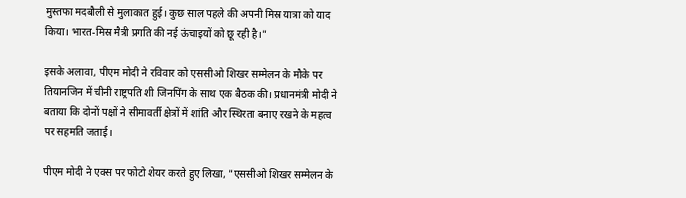मुस्तफा मदबौली से मुलाकात हुई। कुछ साल पहले की अपनी मिस्र यात्रा को याद किया। भारत-मिस्र मैत्री प्रगति की नई ऊंचाइयों को छू रही है।"

इसके अलावा, पीएम मोदी ने रविवार को एससीओ शिखर सम्मेलन के मौके पर तियानजिन में चीनी राष्ट्रपति शी जिनपिंग के साथ एक बैठक की। प्रधानमंत्री मोदी ने बताया कि दोनों पक्षों ने सीमावर्ती क्षेत्रों में शांति और स्थिरता बनाए रखने के महत्व पर सहमति जताई।

पीएम मोदी ने एक्स पर फोटो शेयर करते हुए लिखा, "एससीओ शिखर सम्मेलन के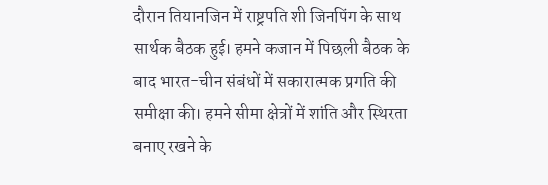दौरान तियानजिन में राष्ट्रपति शी जिनपिंग के साथ सार्थक बैठक हुई। हमने कजान में पिछली बैठक के बाद भारत-चीन संबंधों में सकारात्मक प्रगति की समीक्षा की। हमने सीमा क्षेत्रों में शांति और स्थिरता बनाए रखने के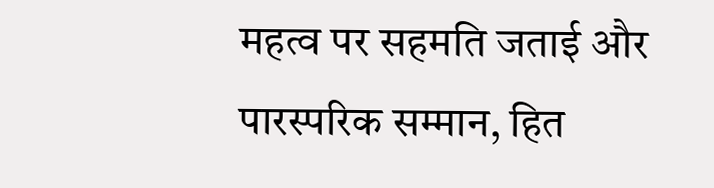महत्व पर सहमति जताई और पारस्परिक सम्मान, हित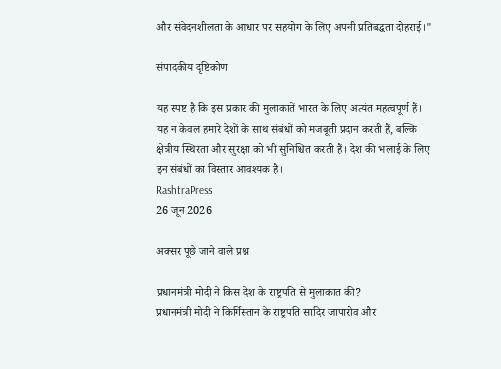और संवेदनशीलता के आधार पर सहयोग के लिए अपनी प्रतिबद्धता दोहराई।"

संपादकीय दृष्टिकोण

यह स्पष्ट है कि इस प्रकार की मुलाकातें भारत के लिए अत्यंत महत्वपूर्ण हैं। यह न केवल हमारे देशों के साथ संबंधों को मजबूती प्रदान करती हैं, बल्कि क्षेत्रीय स्थिरता और सुरक्षा को भी सुनिश्चित करती हैं। देश की भलाई के लिए इन संबंधों का विस्तार आवश्यक है।
RashtraPress
26 जून 2026

अक्सर पूछे जाने वाले प्रश्न

प्रधानमंत्री मोदी ने किस देश के राष्ट्रपति से मुलाकात की?
प्रधानमंत्री मोदी ने किर्गिस्तान के राष्ट्रपति सादिर जापारोव और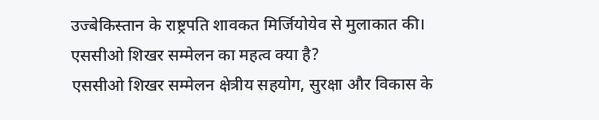उज्बेकिस्तान के राष्ट्रपति शावकत मिर्जियोयेव से मुलाकात की।
एससीओ शिखर सम्मेलन का महत्व क्या है?
एससीओ शिखर सम्मेलन क्षेत्रीय सहयोग, सुरक्षा और विकास के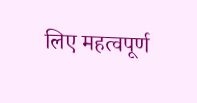लिए महत्वपूर्ण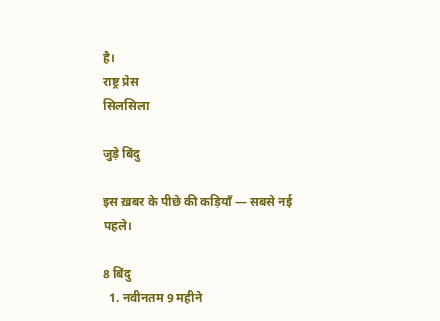है।
राष्ट्र प्रेस
सिलसिला

जुड़े बिंदु

इस ख़बर के पीछे की कड़ियाँ — सबसे नई पहले।

8 बिंदु
  1. नवीनतम 9 महीने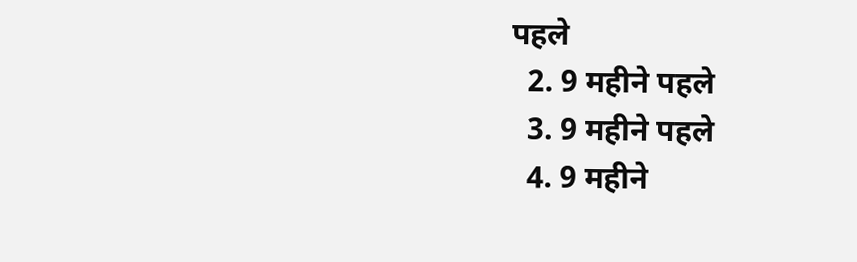पहले
  2. 9 महीने पहले
  3. 9 महीने पहले
  4. 9 महीने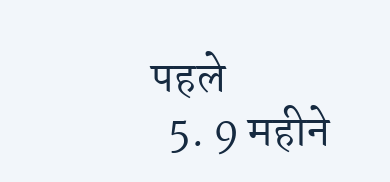पहले
  5. 9 महीने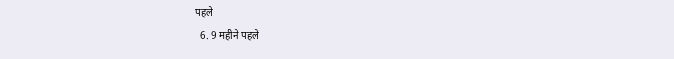पहले
  6. 9 महीने पहले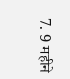7. 9 महीने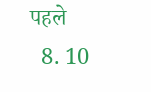पहले
  8. 10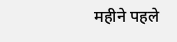महीने पहले